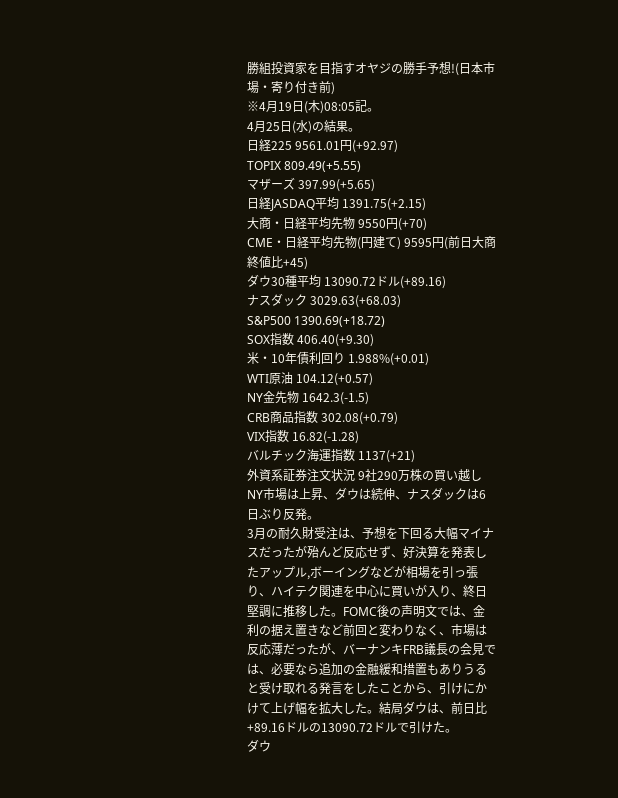勝組投資家を目指すオヤジの勝手予想!(日本市場・寄り付き前)
※4月19日(木)08:05記。
4月25日(水)の結果。
日経225 9561.01円(+92.97)
TOPIX 809.49(+5.55)
マザーズ 397.99(+5.65)
日経JASDAQ平均 1391.75(+2.15)
大商・日経平均先物 9550円(+70)
CME・日経平均先物(円建て) 9595円(前日大商終値比+45)
ダウ30種平均 13090.72ドル(+89.16)
ナスダック 3029.63(+68.03)
S&P500 1390.69(+18.72)
SOX指数 406.40(+9.30)
米・10年債利回り 1.988%(+0.01)
WTI原油 104.12(+0.57)
NY金先物 1642.3(-1.5)
CRB商品指数 302.08(+0.79)
VIX指数 16.82(-1.28)
バルチック海運指数 1137(+21)
外資系証券注文状況 9社290万株の買い越し
NY市場は上昇、ダウは続伸、ナスダックは6日ぶり反発。
3月の耐久財受注は、予想を下回る大幅マイナスだったが殆んど反応せず、好決算を発表したアップル,ボーイングなどが相場を引っ張り、ハイテク関連を中心に買いが入り、終日堅調に推移した。FOMC後の声明文では、金利の据え置きなど前回と変わりなく、市場は反応薄だったが、バーナンキFRB議長の会見では、必要なら追加の金融緩和措置もありうると受け取れる発言をしたことから、引けにかけて上げ幅を拡大した。結局ダウは、前日比+89.16ドルの13090.72ドルで引けた。
ダウ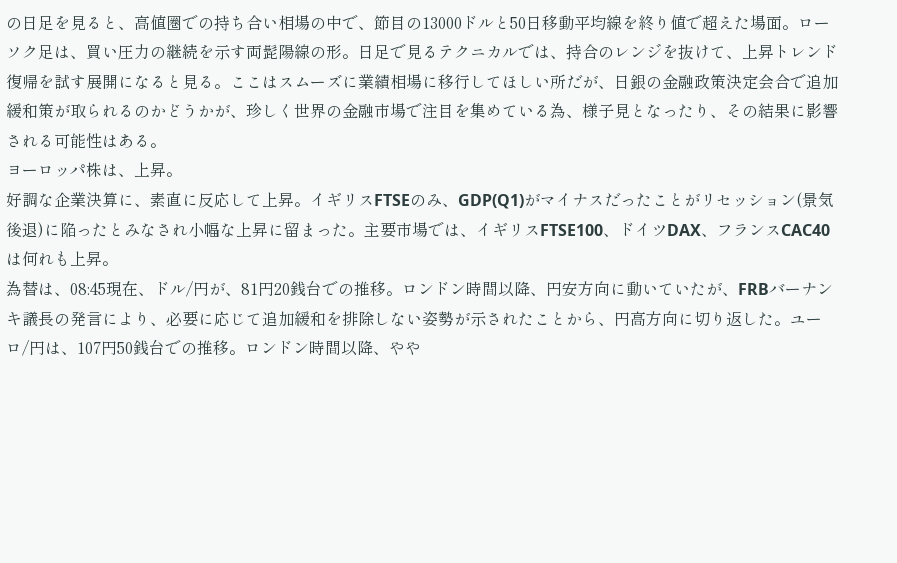の日足を見ると、高値圏での持ち合い相場の中で、節目の13000ドルと50日移動平均線を終り値で超えた場面。ローソク足は、買い圧力の継続を示す両髭陽線の形。日足で見るテクニカルでは、持合のレンジを抜けて、上昇トレンド復帰を試す展開になると見る。ここはスムーズに業績相場に移行してほしい所だが、日銀の金融政策決定会合で追加緩和策が取られるのかどうかが、珍しく世界の金融市場で注目を集めている為、様子見となったり、その結果に影響される可能性はある。
ヨーロッパ株は、上昇。
好調な企業決算に、素直に反応して上昇。イギリスFTSEのみ、GDP(Q1)がマイナスだったことがリセッション(景気後退)に陥ったとみなされ小幅な上昇に留まった。主要市場では、イギリスFTSE100、ドイツDAX、フランスCAC40は何れも上昇。
為替は、08:45現在、ドル/円が、81円20銭台での推移。ロンドン時間以降、円安方向に動いていたが、FRBバーナンキ議長の発言により、必要に応じて追加緩和を排除しない姿勢が示されたことから、円高方向に切り返した。ユーロ/円は、107円50銭台での推移。ロンドン時間以降、やや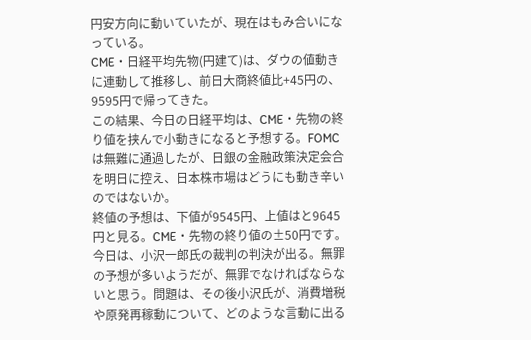円安方向に動いていたが、現在はもみ合いになっている。
CME・日経平均先物(円建て)は、ダウの値動きに連動して推移し、前日大商終値比+45円の、9595円で帰ってきた。
この結果、今日の日経平均は、CME・先物の終り値を挟んで小動きになると予想する。FOMCは無難に通過したが、日銀の金融政策決定会合を明日に控え、日本株市場はどうにも動き辛いのではないか。
終値の予想は、下値が9545円、上値はと9645円と見る。CME・先物の終り値の±50円です。
今日は、小沢一郎氏の裁判の判決が出る。無罪の予想が多いようだが、無罪でなければならないと思う。問題は、その後小沢氏が、消費増税や原発再稼動について、どのような言動に出る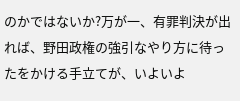のかではないか?万が一、有罪判決が出れば、野田政権の強引なやり方に待ったをかける手立てが、いよいよ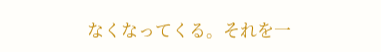なくなってくる。それを一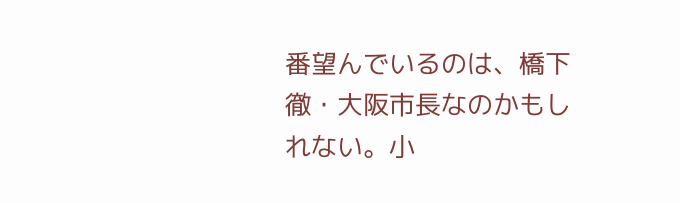番望んでいるのは、橋下徹・大阪市長なのかもしれない。小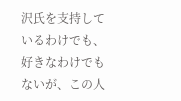沢氏を支持しているわけでも、好きなわけでもないが、この人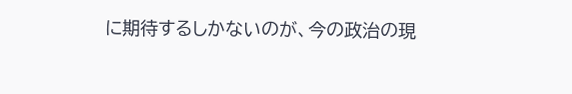に期待するしかないのが、今の政治の現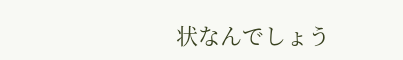状なんでしょう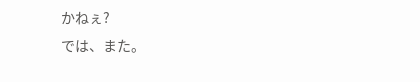かねぇ?
では、また。